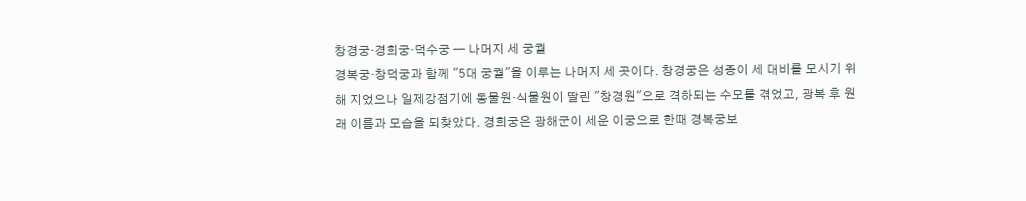창경궁·경희궁·덕수궁 — 나머지 세 궁궐
경복궁·창덕궁과 함께 "5대 궁궐"을 이루는 나머지 세 곳이다. 창경궁은 성종이 세 대비를 모시기 위해 지었으나 일제강점기에 동물원·식물원이 딸린 "창경원"으로 격하되는 수모를 겪었고, 광복 후 원래 이름과 모습을 되찾았다. 경희궁은 광해군이 세운 이궁으로 한때 경복궁보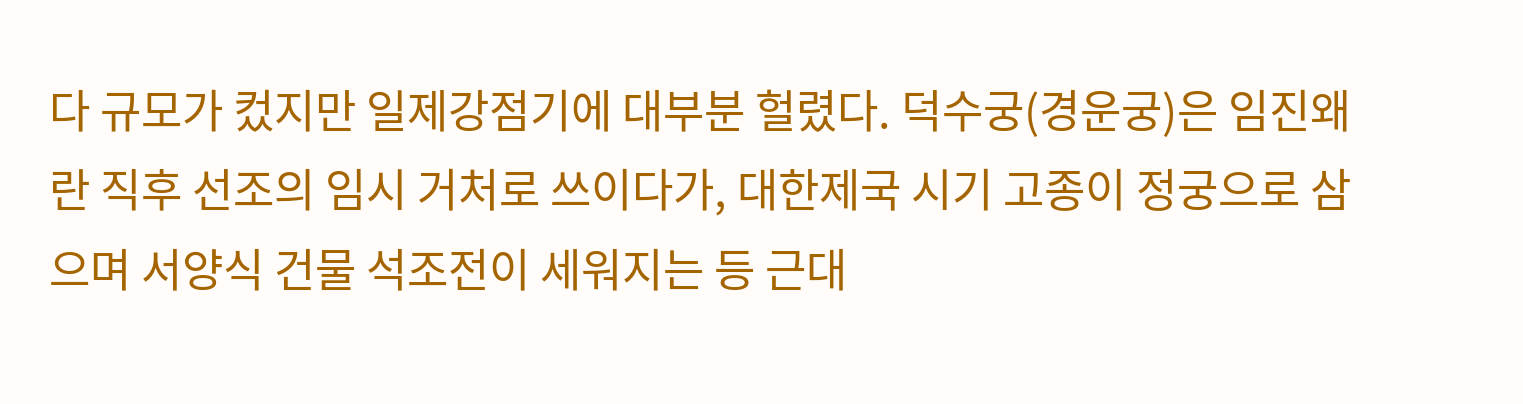다 규모가 컸지만 일제강점기에 대부분 헐렸다. 덕수궁(경운궁)은 임진왜란 직후 선조의 임시 거처로 쓰이다가, 대한제국 시기 고종이 정궁으로 삼으며 서양식 건물 석조전이 세워지는 등 근대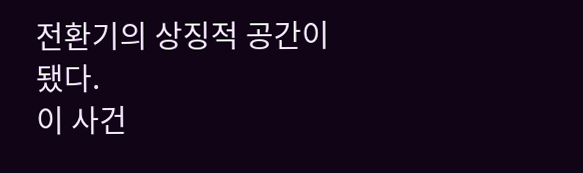전환기의 상징적 공간이 됐다.
이 사건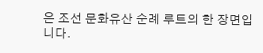은 조선 문화유산 순례 루트의 한 장면입니다.